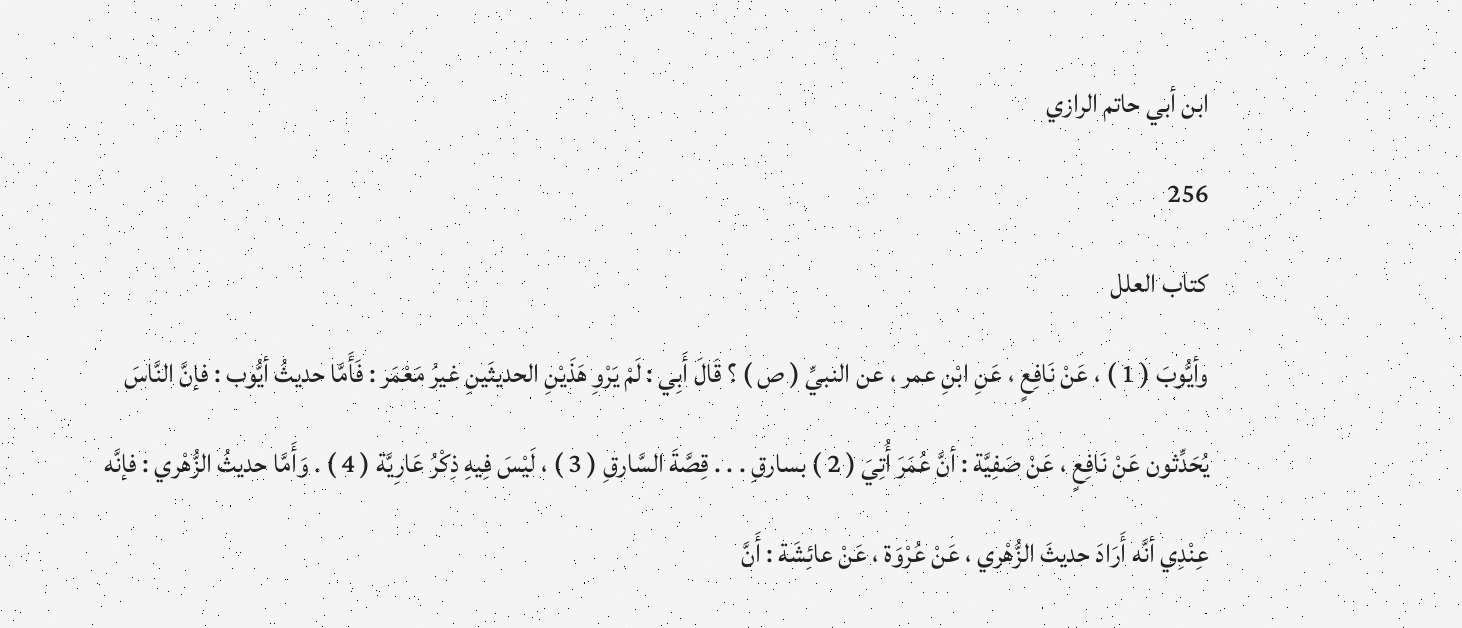ابن أبي حاتم الرازي
256
كتاب العلل
وأيُّوبَ ( 1 ) ، عَنْ نَافِعٍ ، عَنِ ابْنِ عمر ، عن النبيِّ ( ص ) ؟ قَالَ أَبِي : لَمْ يَرْوِ هَذَيْنِ الحديثَينِ غيرُ مَعْمَر : فَأَمَّا حديثُ أيُّوب : فإنَّ النَّاسَ يُحَدِّثون عَنْ نَافِعٍ ، عَنْ صَفِيَّة : أنَّ عُمَرَ أُتِيَ ( 2 ) بسارقِ . . . قِصَّةَ السَّارقِ ( 3 ) ، لَيْسَ فِيهِ ذِكْرُ عَارِيَّة ( 4 ) . وَأَمَّا حديثُ الزُّهْري : فإنَّه عِنْدِي أنَّه أَرَادَ حديثَ الزُّهْري ، عَنْ عُرْوَة ، عَنْ عائِشَة : أَنَّ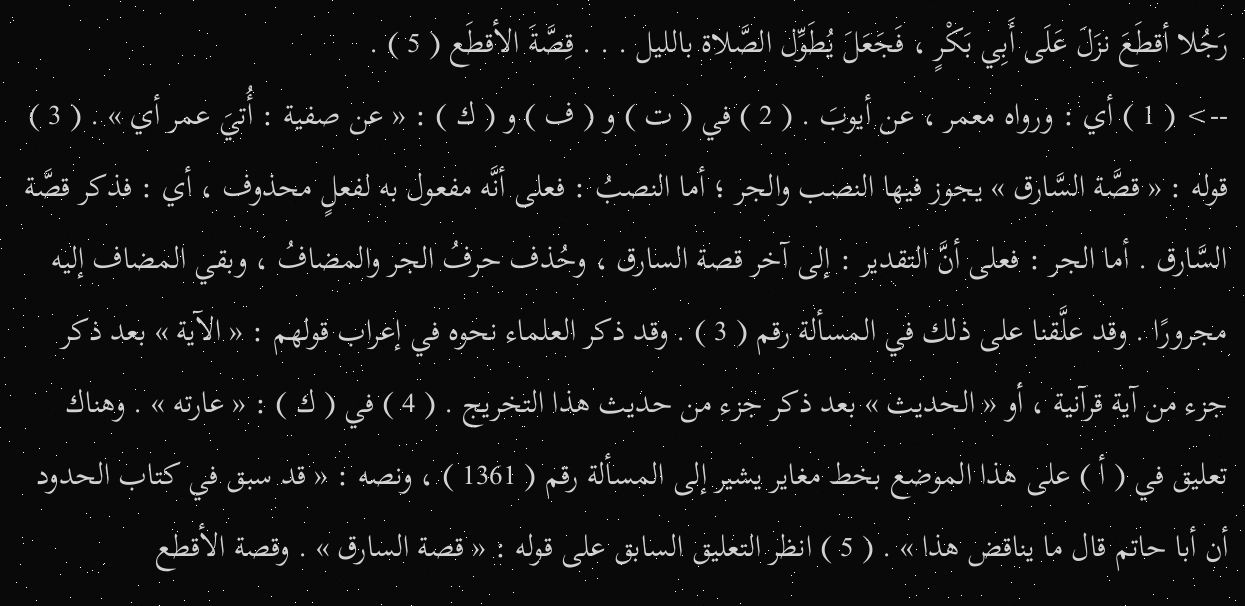رَجُلا أقطَعَ نزَلَ عَلَى أَبِي بَكْرٍ ، فَجَعَلَ يُطَوِّل الصَّلاة بالليل . . . قِصَّةَ الأقطَع ( 5 ) .
--> ( 1 ) أي : ورواه معمر ، عن أيوبَ . ( 2 ) في ( ت ) و ( ف ) و ( ك ) : « عن صفية : أُتيَ عمر أي » . ( 3 ) قوله : « قصَّة السَّارق » يجوز فيها النصب والجر ؛ أما النصبُ : فعلى أنَّه مفعول به لفعلٍ محذوف ، أي : فذكر قصَّة السَّارق . أما الجر : فعلى أنَّ التقدير : إلى آخر قصة السارق ، وحُذف حرفُ الجر والمضافُ ، وبقي المضاف إليه مجرورًا . وقد علَّقنا على ذلك في المسألة رقم ( 3 ) . وقد ذكر العلماء نحوه في إعراب قولهم : « الآية » بعد ذكر جزء من آية قرآنية ، أو « الحديث » بعد ذكر جزء من حديث هذا التخريج . ( 4 ) في ( ك ) : « عارته » . وهناك تعليق في ( أ ) على هذا الموضع بخط مغاير يشير إلى المسألة رقم ( 1361 ) ، ونصه : « قد سبق في كتاب الحدود أن أبا حاتم قال ما يناقض هذا » . ( 5 ) انظر التعليق السابق على قوله : « قصة السارق » . وقصة الأقطع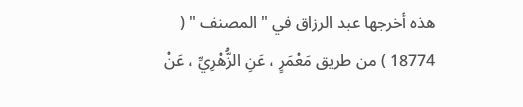هذه أخرجها عبد الرزاق في " المصنف " ( 18774 ) من طريق مَعْمَرٍ ، عَنِ الزُّهْرِيِّ ، عَنْ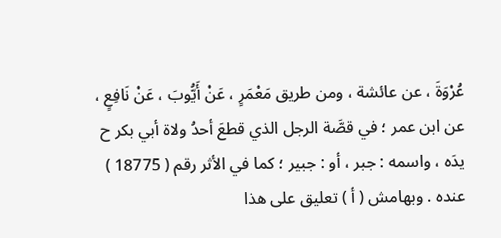عُرْوَةَ ، عن عائشة ، ومن طريق مَعْمَرٍ ، عَنْ أَيُّوبَ ، عَنْ نَافِعٍ ، عن ابن عمر ؛ في قصَّة الرجل الذي قطعَ أحدُ ولاة أبي بكر ح يدَه ، واسمه : جبر ، أو : جبير ؛ كما في الأثر رقم ( 18775 ) عنده . وبهامش ( أ ) تعليق على هذا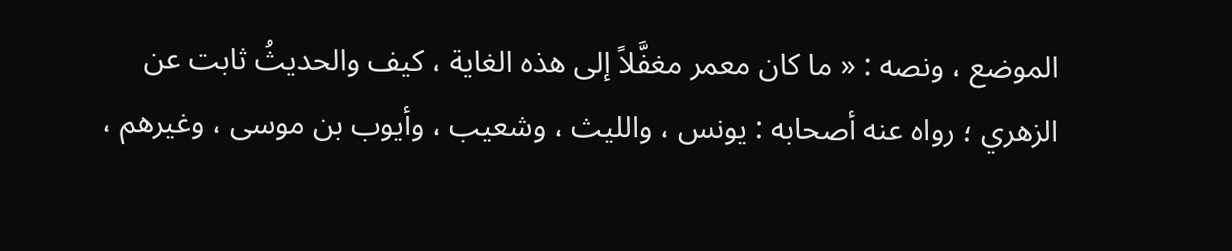الموضع ، ونصه : « ما كان معمر مغفَّلاً إلى هذه الغاية ، كيف والحديثُ ثابت عن الزهري ؛ رواه عنه أصحابه : يونس ، والليث ، وشعيب ، وأيوب بن موسى ، وغيرهم ،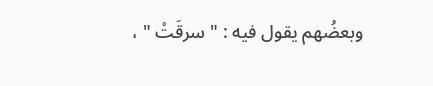وبعضُهم يقول فيه : " سرقَتْ " ،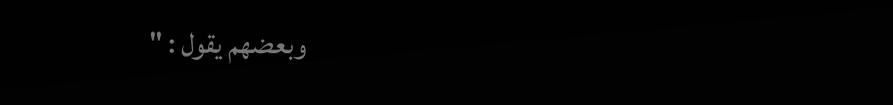وبعضهم يقول : "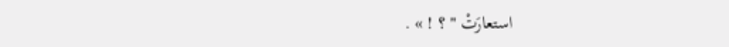استعارَتْ " ؟ ! » .